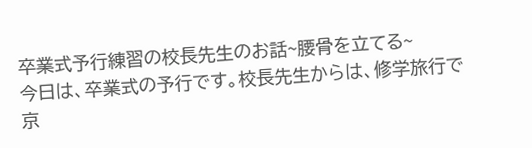卒業式予行練習の校長先生のお話~腰骨を立てる~
今日は、卒業式の予行です。校長先生からは、修学旅行で京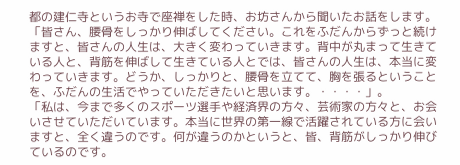都の建仁寺というお寺で座禅をした時、お坊さんから聞いたお話をします。
「皆さん、腰骨をしっかり伸ばしてください。これをふだんからずっと続けますと、皆さんの人生は、大きく変わっていきます。背中が丸まって生きている人と、背筋を伸ばして生きている人とでは、皆さんの人生は、本当に変わっていきます。どうか、しっかりと、腰骨を立てて、胸を張るということを、ふだんの生活でやっていただきたいと思います。・・・・」。
「私は、今まで多くのスポーツ選手や経済界の方々、芸術家の方々と、お会いさせていただいています。本当に世界の第一線で活躍されている方に会いますと、全く違うのです。何が違うのかというと、皆、背筋がしっかり伸びているのです。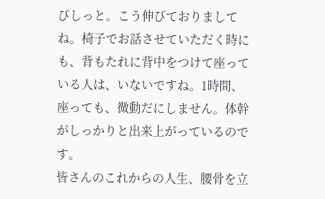びしっと。こう伸びておりましてね。椅子でお話させていただく時にも、背もたれに背中をつけて座っている人は、いないですね。1時間、座っても、微動だにしません。体幹がしっかりと出来上がっているのです。
皆さんのこれからの人生、腰骨を立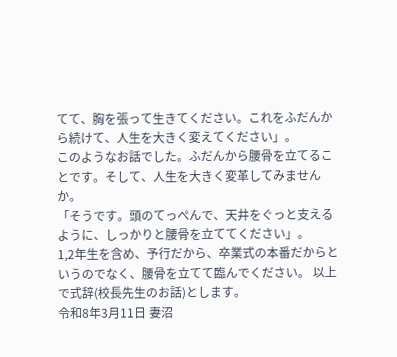てて、胸を張って生きてください。これをふだんから続けて、人生を大きく変えてください」。
このようなお話でした。ふだんから腰骨を立てることです。そして、人生を大きく変革してみませんか。
「そうです。頭のてっぺんで、天井をぐっと支えるように、しっかりと腰骨を立ててください」。
1,2年生を含め、予行だから、卒業式の本番だからというのでなく、腰骨を立てて臨んでください。 以上で式辞(校長先生のお話)とします。
令和8年3月11日 妻沼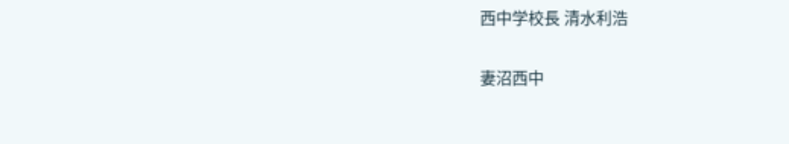西中学校長 清水利浩

妻沼西中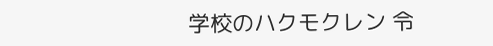学校のハクモクレン 令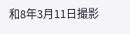和8年3月11日撮影